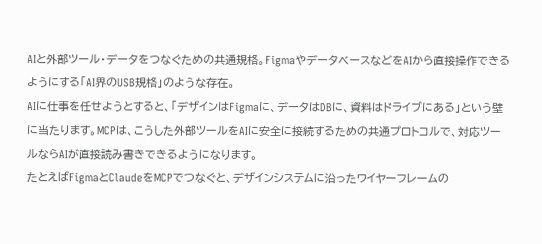AIと外部ツール・データをつなぐための共通規格。FigmaやデータベースなどをAIから直接操作できるようにする「AI界のUSB規格」のような存在。
AIに仕事を任せようとすると、「デザインはFigmaに、データはDBに、資料はドライブにある」という壁に当たります。MCPは、こうした外部ツールをAIに安全に接続するための共通プロトコルで、対応ツールならAIが直接読み書きできるようになります。
たとえばFigmaとClaudeをMCPでつなぐと、デザインシステムに沿ったワイヤーフレームの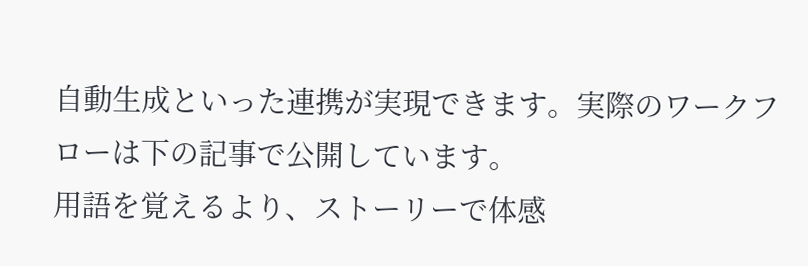自動生成といった連携が実現できます。実際のワークフローは下の記事で公開しています。
用語を覚えるより、ストーリーで体感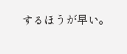するほうが早い。